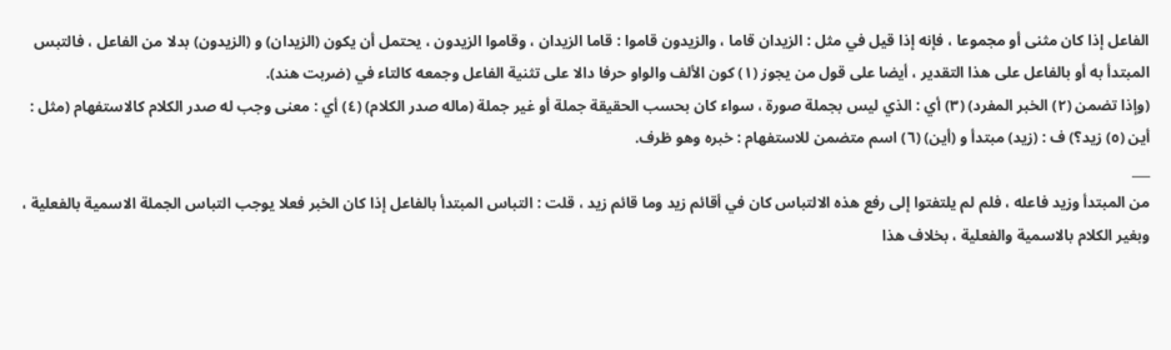الفاعل إذا كان مثنى أو مجموعا ، فإنه إذا قيل في مثل : الزيدان قاما ، والزيدون قاموا : قاما الزيدان ، وقاموا الزيدون ، يحتمل أن يكون (الزيدان) و (الزيدون) بدلا من الفاعل ، فالتبس المبتدأ به أو بالفاعل على هذا التقدير ، أيضا على قول من يجوز (١) كون الألف والواو حرفا دالا على تثنية الفاعل وجمعه كالتاء في (ضربت هند).
(وإذا تضمن (٢) الخبر المفرد) (٣) أي : الذي ليس بجملة صورة ، سواء كان بحسب الحقيقة جملة أو غير جملة (ماله صدر الكلام) (٤) أي : معنى وجب له صدر الكلام كالاستفهام (مثل : أين (٥) زيد؟) ف : (زيد) مبتدأ و (أين) (٦) اسم متضمن للاستفهام : خبره وهو ظرف.
___
من المبتدأ وزيد فاعله ، فلم لم يلتفتوا إلى رفع هذه الالتباس كان في أقائم زيد وما قائم زيد ، قلت : التباس المبتدأ بالفاعل إذا كان الخبر فعلا يوجب التباس الجملة الاسمية بالفعلية ، وبغير الكلام بالاسمية والفعلية ، بخلاف هذا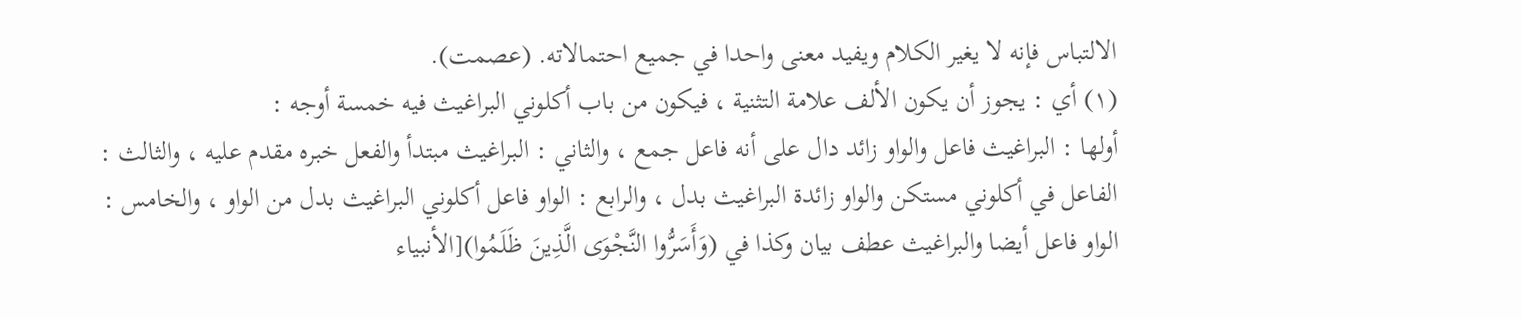الالتباس فإنه لا يغير الكلام ويفيد معنى واحدا في جميع احتمالاته. (عصمت).
(١) أي : يجوز أن يكون الألف علامة التثنية ، فيكون من باب أكلوني البراغيث فيه خمسة أوجه :
أولها : البراغيث فاعل والواو زائد دال على أنه فاعل جمع ، والثاني : البراغيث مبتدأ والفعل خبره مقدم عليه ، والثالث : الفاعل في أكلوني مستكن والواو زائدة البراغيث بدل ، والرابع : الواو فاعل أكلوني البراغيث بدل من الواو ، والخامس : الواو فاعل أيضا والبراغيث عطف بيان وكذا في (وَأَسَرُّوا النَّجْوَى الَّذِينَ ظَلَمُوا)[الأنبياء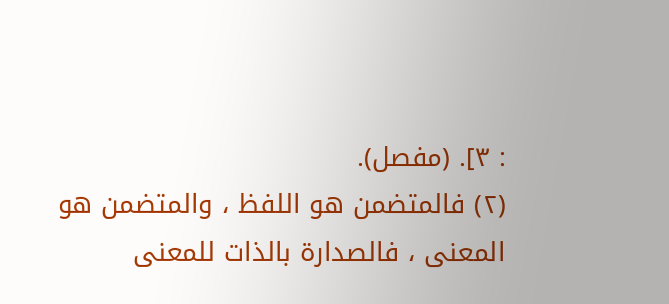: ٣]. (مفصل).
(٢) فالمتضمن هو اللفظ ، والمتضمن هو المعنى ، فالصدارة بالذات للمعنى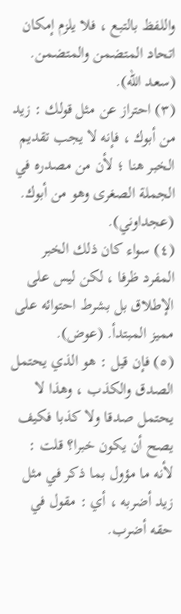واللفظ بالتبع ، فلا يلزم إمكان اتحاد المتضمن والمتضمن. (سعد الله).
(٣) احتراز عن مثل قولك : زيد من أبوك ، فإنه لا يجب تقديم الخبر هنا ؛ لأن من مصدره في الجملة الصغرى وهو من أبوك. (عجداوني).
(٤) سواء كان ذلك الخبر المفرد ظرفا ، لكن ليس على الإطلاق بل بشرط احتوائه على مميز المبتدأ. (عوض).
(٥) فإن قيل : هو الذي يحتمل الصدق والكذب ، وهذا لا يحتمل صدقا ولا كذبا فكيف يصح أن يكون خبرا؟ قلت : لأنه ما مؤول بما ذكر في مثل زيد أضربه ، أي : مقول في حقه أضرب.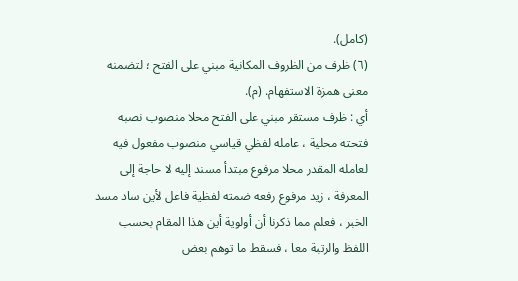(كامل).
(٦) ظرف من الظروف المكانية مبني على الفتح ؛ لتضمنه معنى همزة الاستفهام. (م).
أي : ظرف مستقر مبني على الفتح محلا منصوب نصبه فتحته محلية ، عامله لفظي قياسي منصوب مفعول فيه لعامله المقدر محلا مرفوع مبتدأ مسند إليه لا حاجة إلى المعرفة ، زيد مرفوع رفعه ضمته لفظية فاعل لأين ساد مسد الخبر ، فعلم مما ذكرنا أن أولوية أين هذا المقام بحسب اللفظ والرتبة معا ، فسقط ما توهم بعض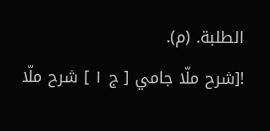الطلبة. (م).
![شرح ملّا جامي [ ج ١ ] شرح ملّا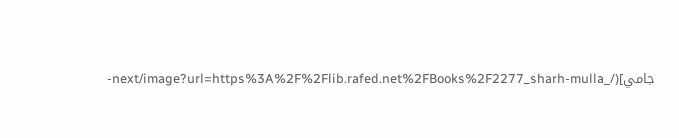جامي](/_next/image?url=https%3A%2F%2Flib.rafed.net%2FBooks%2F2277_sharh-mulla-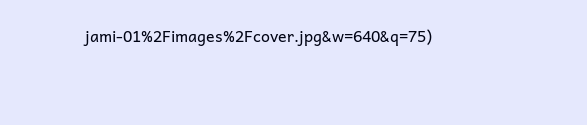jami-01%2Fimages%2Fcover.jpg&w=640&q=75)